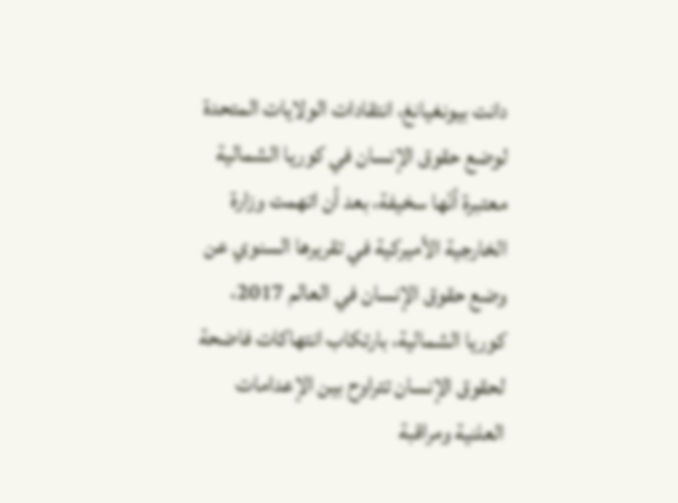دانت بيونغيانغ، انتقادات الولايات المتحدة لوضع حقوق الإنسان في كوريا الشمالية معتبرة أنّها سخيفة، بعد أن اتهمت وزارة الخارجية الأميركية في تقريرها السنوي عن وضع حقوق الإنسان في العالم 2017، كوريا الشمالية، بارتكاب انتهاكات فاضحة لحقوق الإنسان تتراوح بين الإعدامات العلنية ومراقبة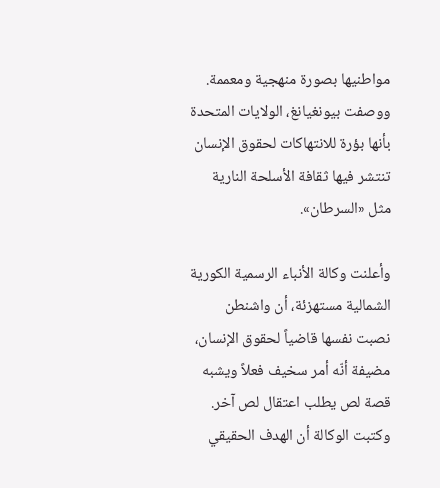مواطنيها بصورة منهجية ومعممة. ووصفت بيونغيانغ، الولايات المتحدة بأنها بؤرة للانتهاكات لحقوق الإنسان تنتشر فيها ثقافة الأسلحة النارية مثل «السرطان».

وأعلنت وكالة الأنباء الرسمية الكورية الشمالية مستهزئة، أن واشنطن نصبت نفسها قاضياً لحقوق الإنسان، مضيفة أنّه أمر سخيف فعلاً ويشبه قصة لص يطلب اعتقال لص آخر. وكتبت الوكالة أن الهدف الحقيقي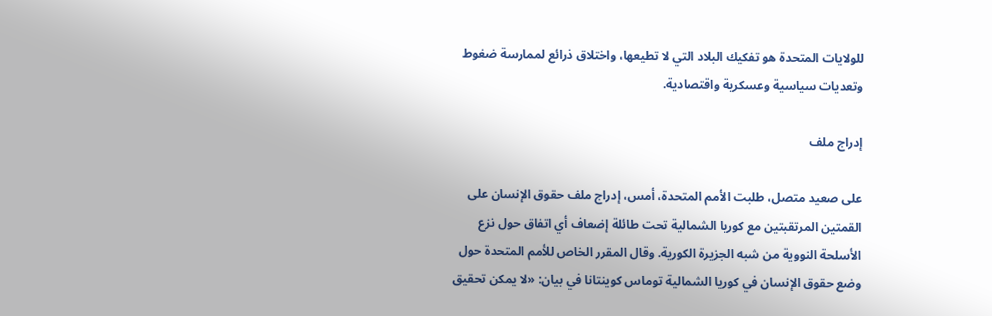للولايات المتحدة هو تفكيك البلاد التي لا تطيعها، واختلاق ذرائع لممارسة ضغوط وتعديات سياسية وعسكرية واقتصادية.

إدراج ملف

على صعيد متصل، طلبت الأمم المتحدة، أمس، إدراج ملف حقوق الإنسان على القمتين المرتقبتين مع كوريا الشمالية تحت طائلة إضعاف أي اتفاق حول نزع الأسلحة النووية من شبه الجزيرة الكورية. وقال المقرر الخاص للأمم المتحدة حول وضع حقوق الإنسان في كوريا الشمالية توماس كوينتانا في بيان: «لا يمكن تحقيق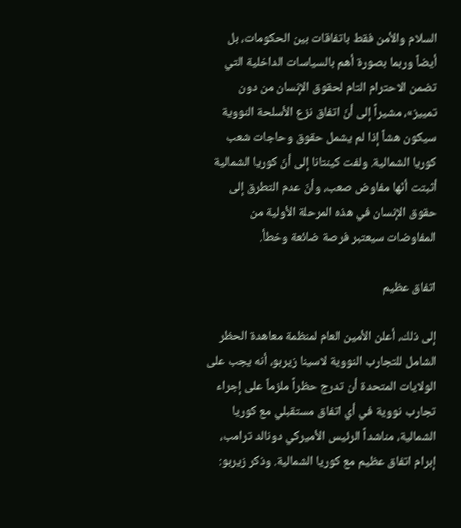السلام والأمن فقط باتفاقات بين الحكومات، بل أيضاً وربما بصورة أهم بالسياسات الداخلية التي تضمن الاحترام التام لحقوق الإنسان من دون تمييز»، مشيراً إلى أنّ اتفاق نزع الأسلحة النووية سيكون هشاً إذا لم يشمل حقوق وحاجات شعب كوريا الشمالية. ولفت كينتانا إلى أنّ كوريا الشمالية أثبتت أنّها مفاوض صعب، وأنّ عدم التطرق إلى حقوق الإنسان في هذه المرحلة الأولية من المفاوضات سيعتبر فرصة ضائعة وخطأ.

اتفاق عظيم

إلى ذلك، أعلن الأمين العام لمنظمة معاهدة الحظر الشامل للتجارب النووية لاسينا زيربو، أنه يجب على الولايات المتحدة أن تدرج حظراً ملزماً على إجراء تجارب نووية في أي اتفاق مستقبلي مع كوريا الشمالية، مناشداً الرئيس الأميركي دونالد ترامب، إبرام اتفاق عظيم مع كوريا الشمالية. وذكر زيربو: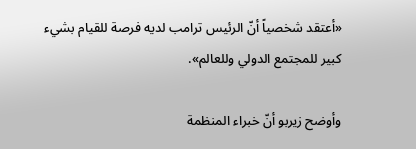«أعتقد شخصياً أنّ الرئيس ترامب لديه فرصة للقيام بشيء كبير للمجتمع الدولي وللعالم».

وأوضح زيربو أنّ خبراء المنظمة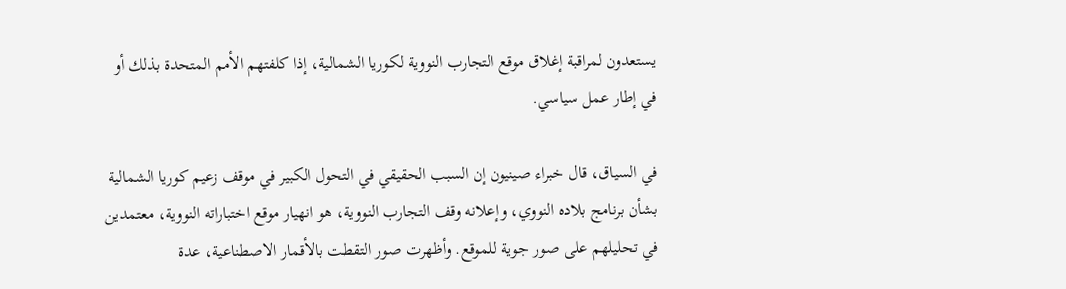يستعدون لمراقبة إغلاق موقع التجارب النووية لكوريا الشمالية، إذا كلفتهم الأمم المتحدة بذلك أو في إطار عمل سياسي.

في السياق، قال خبراء صينيون إن السبب الحقيقي في التحول الكبير في موقف زعيم كوريا الشمالية بشأن برنامج بلاده النووي، وإعلانه وقف التجارب النووية، هو انهيار موقع اختباراته النووية، معتمدين في تحليلهم على صور جوية للموقع. وأظهرت صور التقطت بالأقمار الاصطناعية، عدة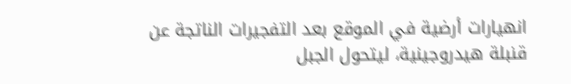انهيارات أرضية في الموقع بعد التفجيرات الناتجة عن قنبلة هيدروجينية، ليتحول الجبل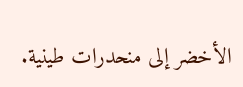الأخضر إلى منحدرات طينية.